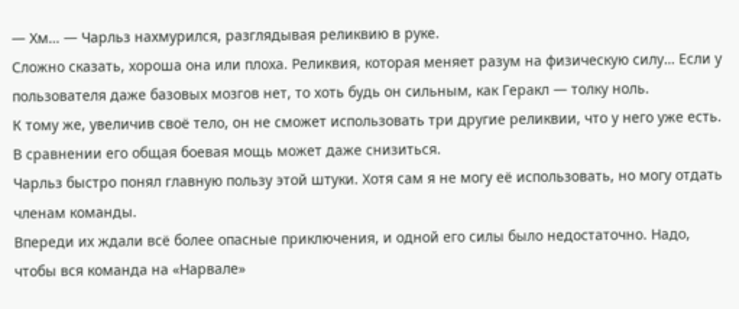— Хм… — Чарльз нахмурился, разглядывая реликвию в руке.
Сложно сказать, хороша она или плоха. Реликвия, которая меняет разум на физическую силу… Если у пользователя даже базовых мозгов нет, то хоть будь он сильным, как Геракл — толку ноль.
К тому же, увеличив своё тело, он не сможет использовать три другие реликвии, что у него уже есть. В сравнении его общая боевая мощь может даже снизиться.
Чарльз быстро понял главную пользу этой штуки. Хотя сам я не могу её использовать, но могу отдать членам команды.
Впереди их ждали всё более опасные приключения, и одной его силы было недостаточно. Надо, чтобы вся команда на «Нарвале»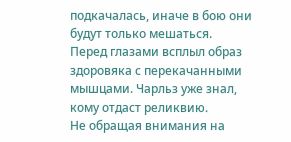подкачалась, иначе в бою они будут только мешаться.
Перед глазами всплыл образ здоровяка с перекачанными мышцами. Чарльз уже знал, кому отдаст реликвию.
Не обращая внимания на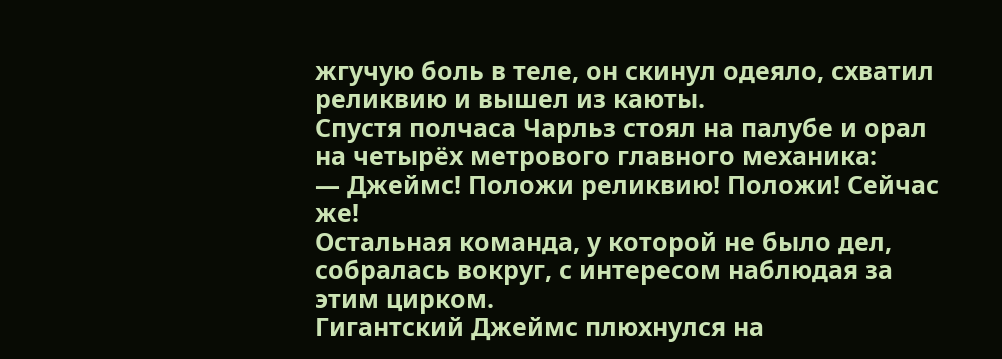жгучую боль в теле, он скинул одеяло, схватил реликвию и вышел из каюты.
Спустя полчаса Чарльз стоял на палубе и орал на четырёх метрового главного механика:
— Джеймс! Положи реликвию! Положи! Сейчас же!
Остальная команда, у которой не было дел, собралась вокруг, с интересом наблюдая за этим цирком.
Гигантский Джеймс плюхнулся на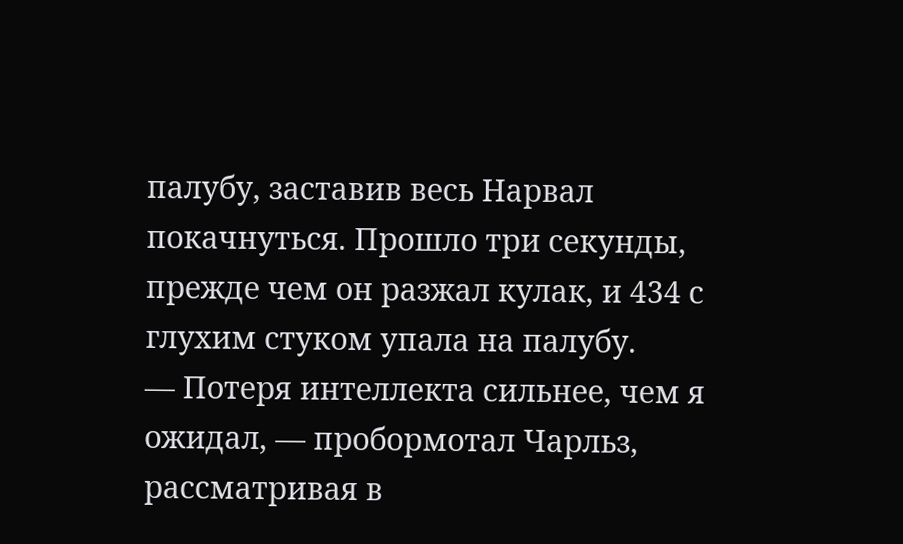палубу, заставив весь Нарвал покачнуться. Прошло три секунды, прежде чем он разжал кулак, и 434 с глухим стуком упала на палубу.
— Потеря интеллекта сильнее, чем я ожидал, — пробормотал Чарльз, рассматривая в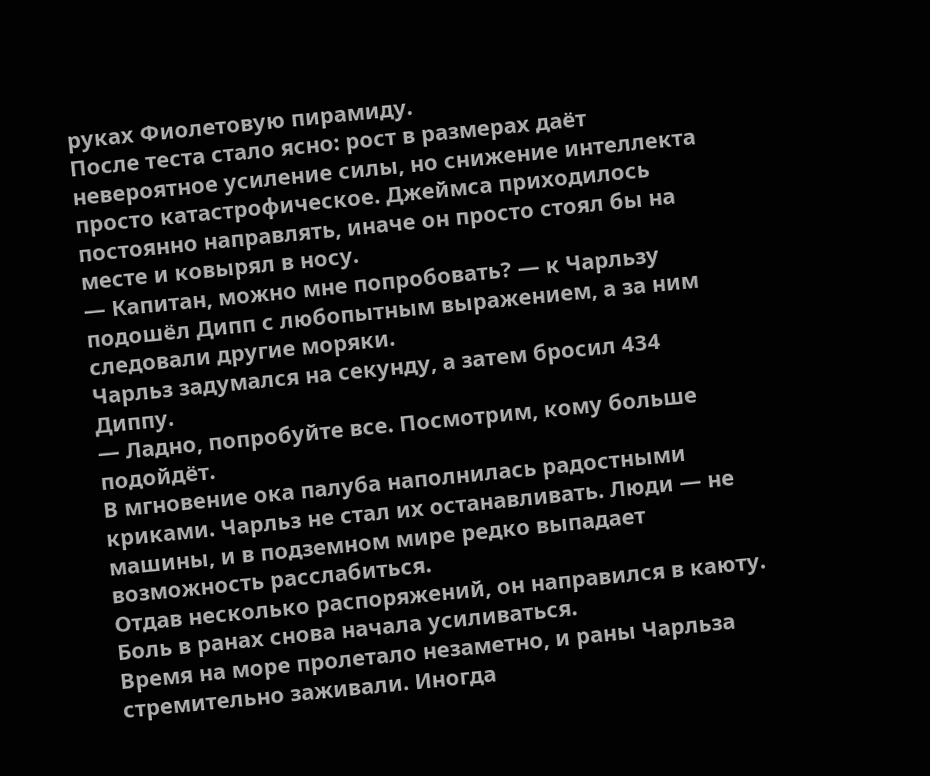руках Фиолетовую пирамиду.
После теста стало ясно: рост в размерах даёт невероятное усиление силы, но снижение интеллекта просто катастрофическое. Джеймса приходилось постоянно направлять, иначе он просто стоял бы на месте и ковырял в носу.
— Капитан, можно мне попробовать? — к Чарльзу подошёл Дипп с любопытным выражением, а за ним следовали другие моряки.
Чарльз задумался на секунду, а затем бросил 434 Диппу.
— Ладно, попробуйте все. Посмотрим, кому больше подойдёт.
В мгновение ока палуба наполнилась радостными криками. Чарльз не стал их останавливать. Люди — не машины, и в подземном мире редко выпадает возможность расслабиться.
Отдав несколько распоряжений, он направился в каюту. Боль в ранах снова начала усиливаться.
Время на море пролетало незаметно, и раны Чарльза стремительно заживали. Иногда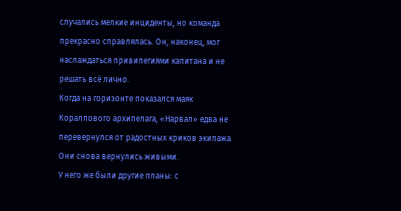случались мелкие инциденты, но команда прекрасно справлялась. Он, наконец, мог наслаждаться привилегиями капитана и не решать всё лично.
Когда на горизонте показался маяк Кораллового архипелага, «Нарвал» едва не перевернулся от радостных криков экипажа. Они снова вернулись живыми.
У него же были другие планы: с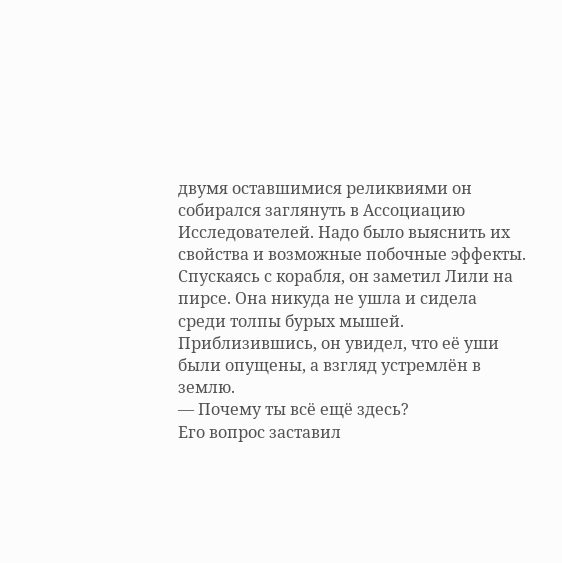двумя оставшимися реликвиями он собирался заглянуть в Ассоциацию Исследователей. Надо было выяснить их свойства и возможные побочные эффекты.
Спускаясь с корабля, он заметил Лили на пирсе. Она никуда не ушла и сидела среди толпы бурых мышей.
Приблизившись, он увидел, что её уши были опущены, а взгляд устремлён в землю.
— Почему ты всё ещё здесь?
Его вопрос заставил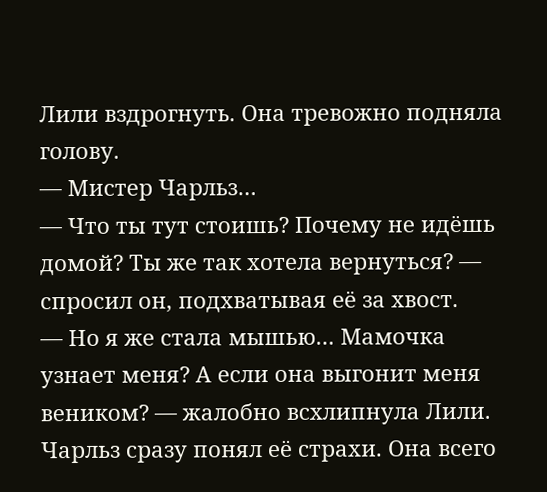Лили вздрогнуть. Она тревожно подняла голову.
— Мистер Чарльз…
— Что ты тут стоишь? Почему не идёшь домой? Ты же так хотела вернуться? — спросил он, подхватывая её за хвост.
— Но я же стала мышью… Мамочка узнает меня? А если она выгонит меня веником? — жалобно всхлипнула Лили.
Чарльз сразу понял её страхи. Она всего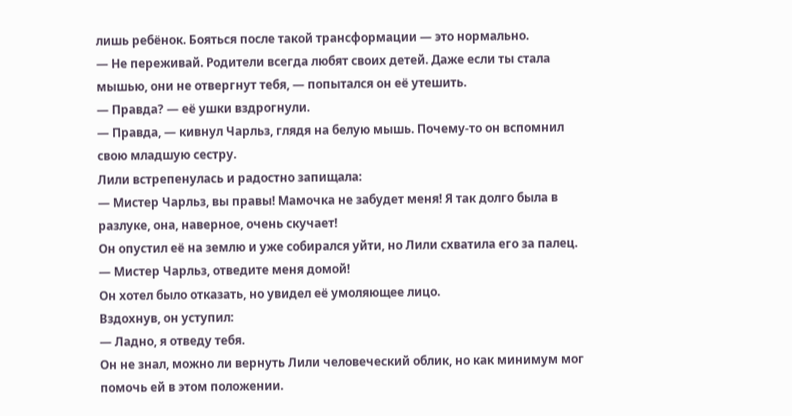лишь ребёнок. Бояться после такой трансформации — это нормально.
— Не переживай. Родители всегда любят своих детей. Даже если ты стала мышью, они не отвергнут тебя, — попытался он её утешить.
— Правда? — её ушки вздрогнули.
— Правда, — кивнул Чарльз, глядя на белую мышь. Почему-то он вспомнил свою младшую сестру.
Лили встрепенулась и радостно запищала:
— Мистер Чарльз, вы правы! Мамочка не забудет меня! Я так долго была в разлуке, она, наверное, очень скучает!
Он опустил её на землю и уже собирался уйти, но Лили схватила его за палец.
— Мистер Чарльз, отведите меня домой!
Он хотел было отказать, но увидел её умоляющее лицо.
Вздохнув, он уступил:
— Ладно, я отведу тебя.
Он не знал, можно ли вернуть Лили человеческий облик, но как минимум мог помочь ей в этом положении.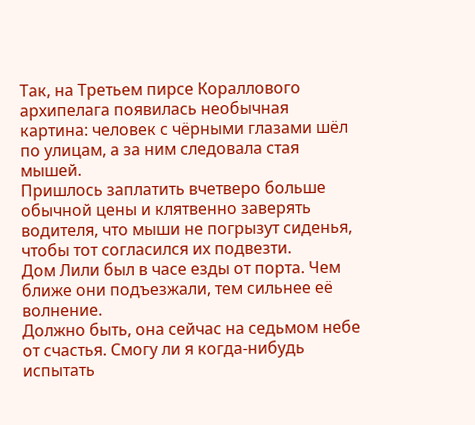Так, на Третьем пирсе Кораллового архипелага появилась необычная картина: человек с чёрными глазами шёл по улицам, а за ним следовала стая мышей.
Пришлось заплатить вчетверо больше обычной цены и клятвенно заверять водителя, что мыши не погрызут сиденья, чтобы тот согласился их подвезти.
Дом Лили был в часе езды от порта. Чем ближе они подъезжали, тем сильнее её волнение.
Должно быть, она сейчас на седьмом небе от счастья. Смогу ли я когда-нибудь испытать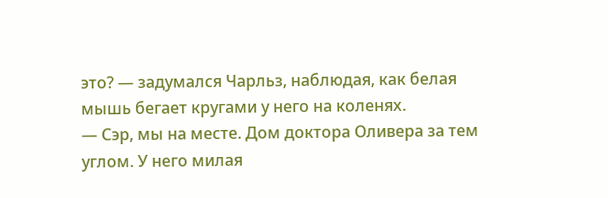это? — задумался Чарльз, наблюдая, как белая мышь бегает кругами у него на коленях.
— Сэр, мы на месте. Дом доктора Оливера за тем углом. У него милая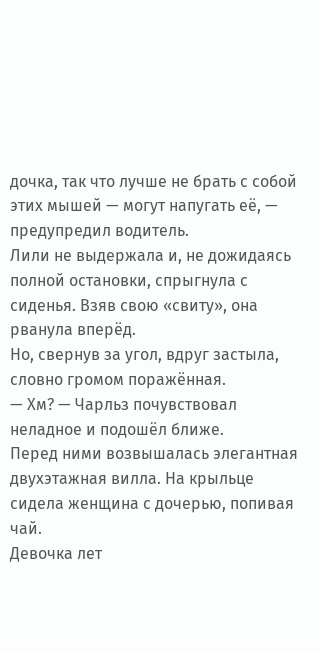дочка, так что лучше не брать с собой этих мышей — могут напугать её, — предупредил водитель.
Лили не выдержала и, не дожидаясь полной остановки, спрыгнула с сиденья. Взяв свою «свиту», она рванула вперёд.
Но, свернув за угол, вдруг застыла, словно громом поражённая.
— Хм? — Чарльз почувствовал неладное и подошёл ближе.
Перед ними возвышалась элегантная двухэтажная вилла. На крыльце сидела женщина с дочерью, попивая чай.
Девочка лет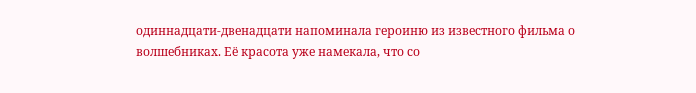одиннадцати-двенадцати напоминала героиню из известного фильма о волшебниках. Её красота уже намекала, что со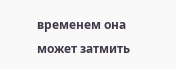временем она может затмить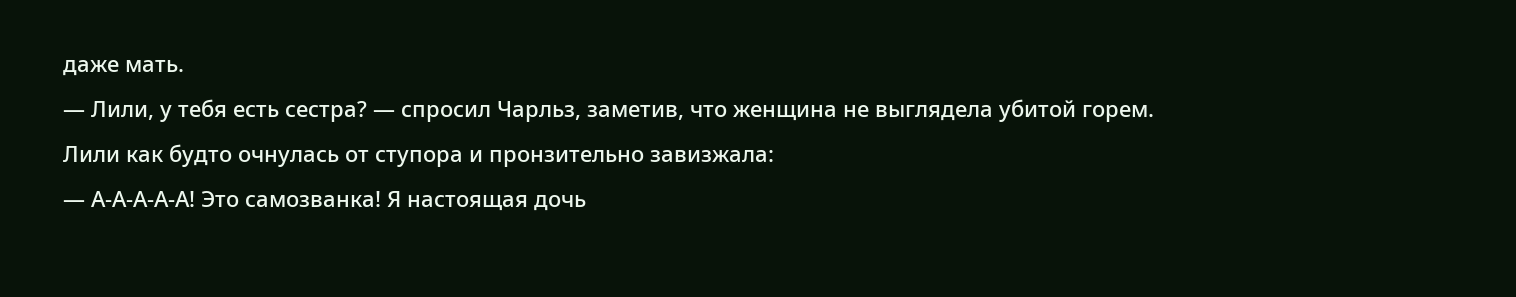даже мать.
— Лили, у тебя есть сестра? — спросил Чарльз, заметив, что женщина не выглядела убитой горем.
Лили как будто очнулась от ступора и пронзительно завизжала:
— А-А-А-А-А! Это самозванка! Я настоящая дочь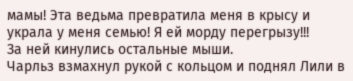мамы! Эта ведьма превратила меня в крысу и украла у меня семью! Я ей морду перегрызу!!!
За ней кинулись остальные мыши.
Чарльз взмахнул рукой с кольцом и поднял Лили в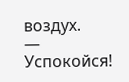воздух.
— Успокойся!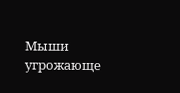Мыши угрожающе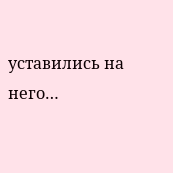уставились на него…